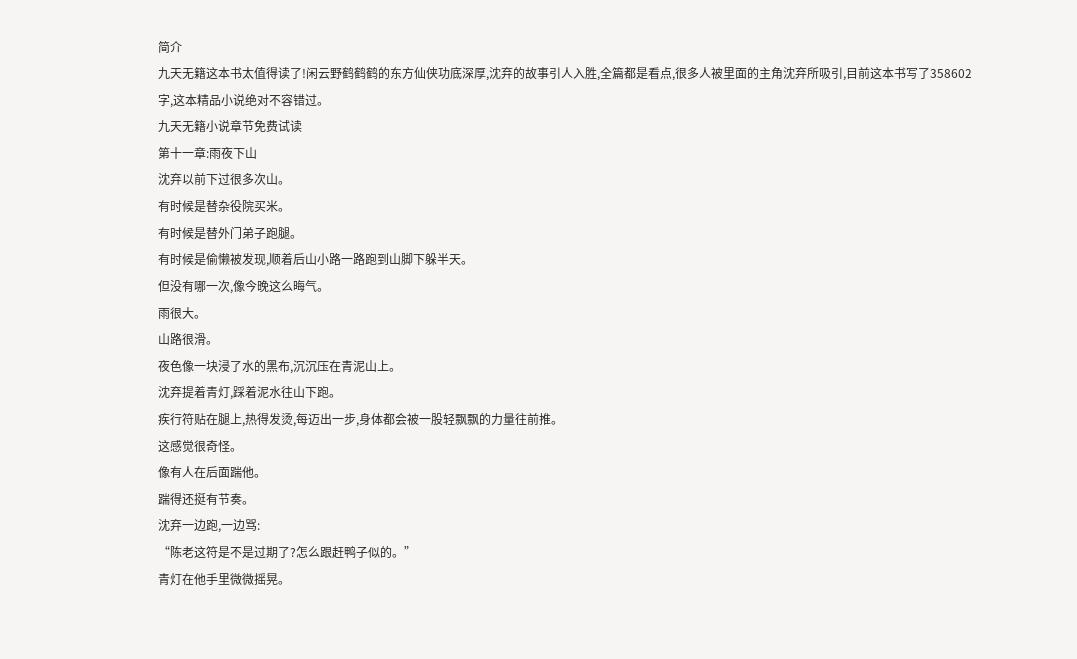简介
九天无籍这本书太值得读了!闲云野鹤鹤鹤的东方仙侠功底深厚,沈弃的故事引人入胜,全篇都是看点,很多人被里面的主角沈弃所吸引,目前这本书写了358602字,这本精品小说绝对不容错过。
九天无籍小说章节免费试读
第十一章:雨夜下山
沈弃以前下过很多次山。
有时候是替杂役院买米。
有时候是替外门弟子跑腿。
有时候是偷懒被发现,顺着后山小路一路跑到山脚下躲半天。
但没有哪一次,像今晚这么晦气。
雨很大。
山路很滑。
夜色像一块浸了水的黑布,沉沉压在青泥山上。
沈弃提着青灯,踩着泥水往山下跑。
疾行符贴在腿上,热得发烫,每迈出一步,身体都会被一股轻飘飘的力量往前推。
这感觉很奇怪。
像有人在后面踹他。
踹得还挺有节奏。
沈弃一边跑,一边骂:
“陈老这符是不是过期了?怎么跟赶鸭子似的。”
青灯在他手里微微摇晃。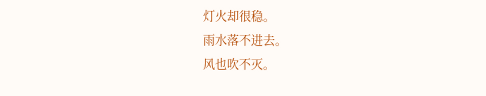灯火却很稳。
雨水落不进去。
风也吹不灭。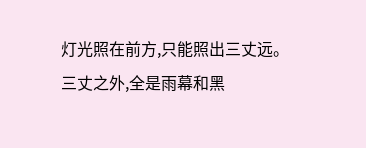灯光照在前方,只能照出三丈远。
三丈之外,全是雨幕和黑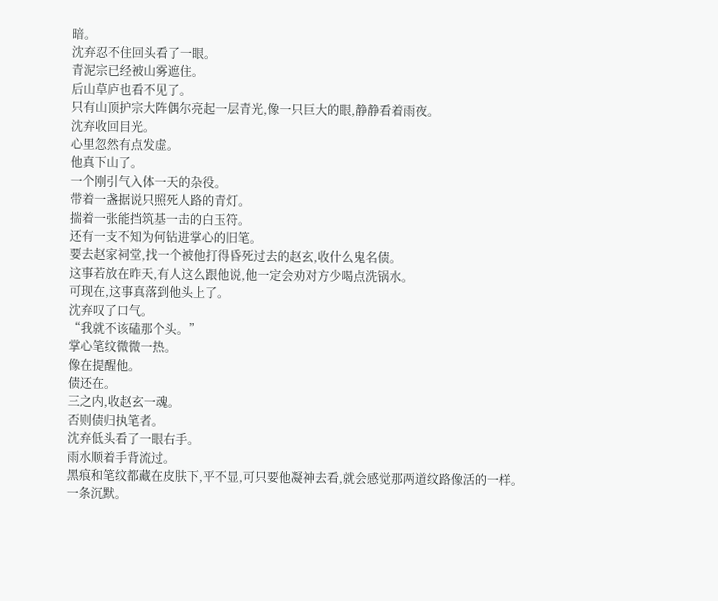暗。
沈弃忍不住回头看了一眼。
青泥宗已经被山雾遮住。
后山草庐也看不见了。
只有山顶护宗大阵偶尔亮起一层青光,像一只巨大的眼,静静看着雨夜。
沈弃收回目光。
心里忽然有点发虚。
他真下山了。
一个刚引气入体一天的杂役。
带着一盏据说只照死人路的青灯。
揣着一张能挡筑基一击的白玉符。
还有一支不知为何钻进掌心的旧笔。
要去赵家祠堂,找一个被他打得昏死过去的赵玄,收什么鬼名债。
这事若放在昨天,有人这么跟他说,他一定会劝对方少喝点洗锅水。
可现在,这事真落到他头上了。
沈弃叹了口气。
“我就不该磕那个头。”
掌心笔纹微微一热。
像在提醒他。
债还在。
三之内,收赵玄一魂。
否则债归执笔者。
沈弃低头看了一眼右手。
雨水顺着手背流过。
黑痕和笔纹都藏在皮肤下,平不显,可只要他凝神去看,就会感觉那两道纹路像活的一样。
一条沉默。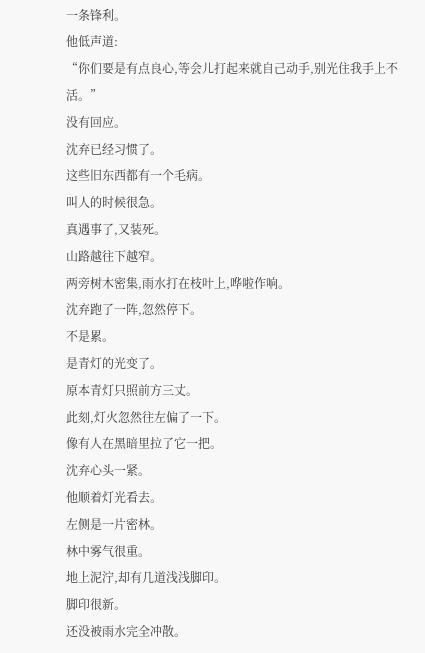一条锋利。
他低声道:
“你们要是有点良心,等会儿打起来就自己动手,别光住我手上不活。”
没有回应。
沈弃已经习惯了。
这些旧东西都有一个毛病。
叫人的时候很急。
真遇事了,又装死。
山路越往下越窄。
两旁树木密集,雨水打在枝叶上,哗啦作响。
沈弃跑了一阵,忽然停下。
不是累。
是青灯的光变了。
原本青灯只照前方三丈。
此刻,灯火忽然往左偏了一下。
像有人在黑暗里拉了它一把。
沈弃心头一紧。
他顺着灯光看去。
左侧是一片密林。
林中雾气很重。
地上泥泞,却有几道浅浅脚印。
脚印很新。
还没被雨水完全冲散。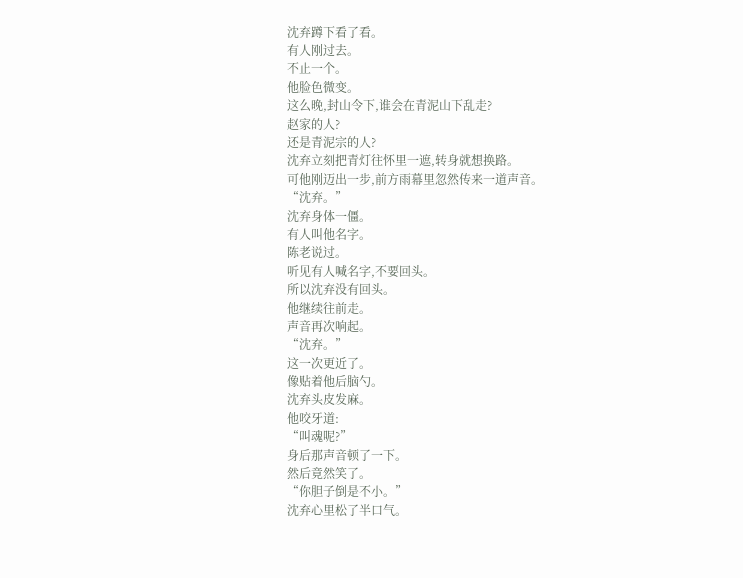沈弃蹲下看了看。
有人刚过去。
不止一个。
他脸色微变。
这么晚,封山令下,谁会在青泥山下乱走?
赵家的人?
还是青泥宗的人?
沈弃立刻把青灯往怀里一遮,转身就想换路。
可他刚迈出一步,前方雨幕里忽然传来一道声音。
“沈弃。”
沈弃身体一僵。
有人叫他名字。
陈老说过。
听见有人喊名字,不要回头。
所以沈弃没有回头。
他继续往前走。
声音再次响起。
“沈弃。”
这一次更近了。
像贴着他后脑勺。
沈弃头皮发麻。
他咬牙道:
“叫魂呢?”
身后那声音顿了一下。
然后竟然笑了。
“你胆子倒是不小。”
沈弃心里松了半口气。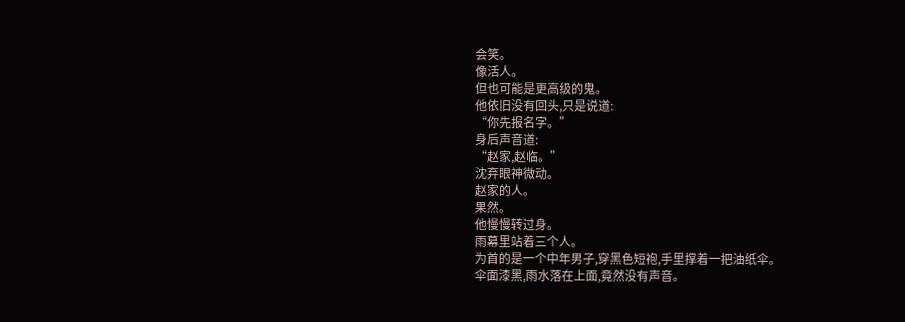会笑。
像活人。
但也可能是更高级的鬼。
他依旧没有回头,只是说道:
“你先报名字。”
身后声音道:
“赵家,赵临。”
沈弃眼神微动。
赵家的人。
果然。
他慢慢转过身。
雨幕里站着三个人。
为首的是一个中年男子,穿黑色短袍,手里撑着一把油纸伞。
伞面漆黑,雨水落在上面,竟然没有声音。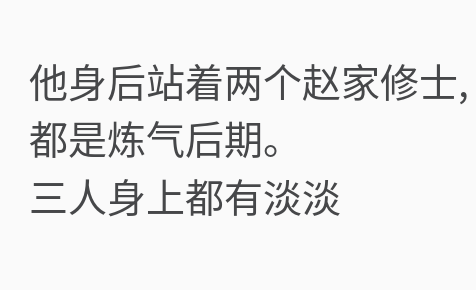他身后站着两个赵家修士,都是炼气后期。
三人身上都有淡淡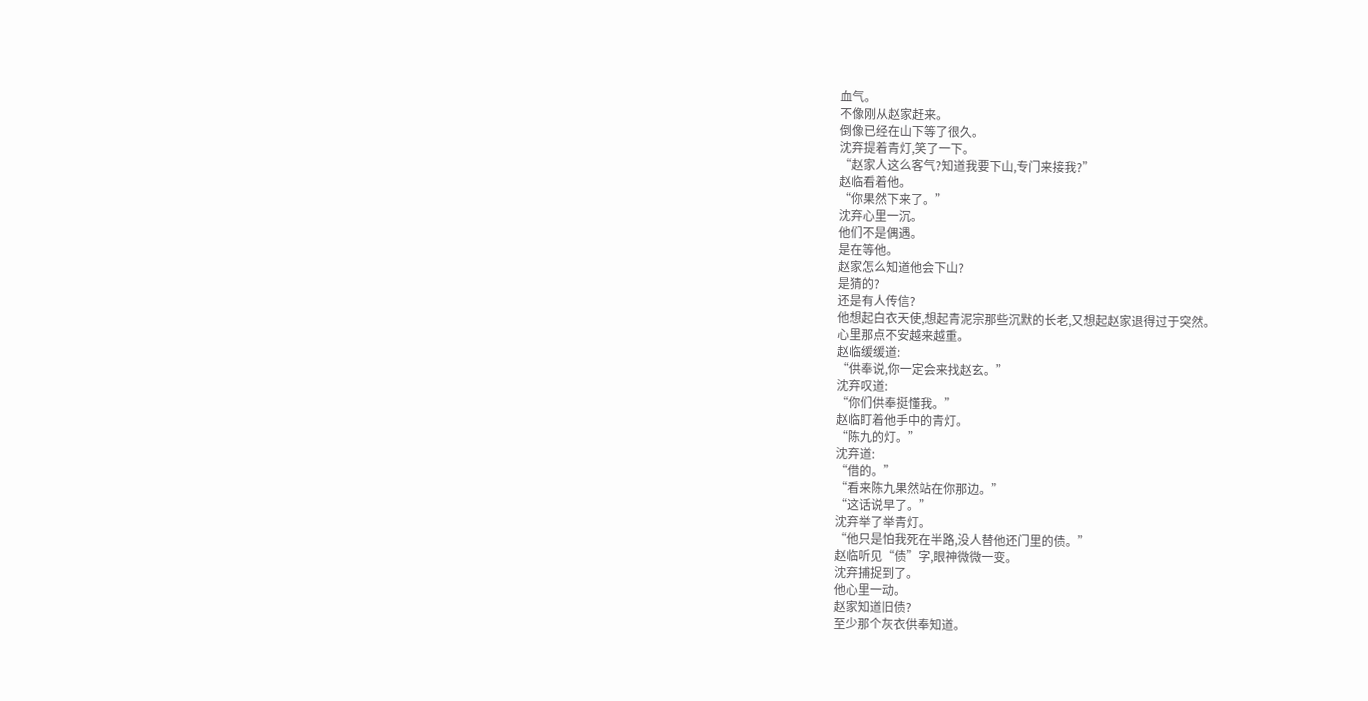血气。
不像刚从赵家赶来。
倒像已经在山下等了很久。
沈弃提着青灯,笑了一下。
“赵家人这么客气?知道我要下山,专门来接我?”
赵临看着他。
“你果然下来了。”
沈弃心里一沉。
他们不是偶遇。
是在等他。
赵家怎么知道他会下山?
是猜的?
还是有人传信?
他想起白衣天使,想起青泥宗那些沉默的长老,又想起赵家退得过于突然。
心里那点不安越来越重。
赵临缓缓道:
“供奉说,你一定会来找赵玄。”
沈弃叹道:
“你们供奉挺懂我。”
赵临盯着他手中的青灯。
“陈九的灯。”
沈弃道:
“借的。”
“看来陈九果然站在你那边。”
“这话说早了。”
沈弃举了举青灯。
“他只是怕我死在半路,没人替他还门里的债。”
赵临听见“债”字,眼神微微一变。
沈弃捕捉到了。
他心里一动。
赵家知道旧债?
至少那个灰衣供奉知道。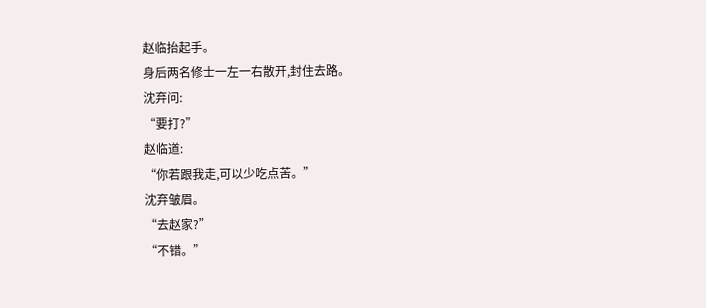赵临抬起手。
身后两名修士一左一右散开,封住去路。
沈弃问:
“要打?”
赵临道:
“你若跟我走,可以少吃点苦。”
沈弃皱眉。
“去赵家?”
“不错。”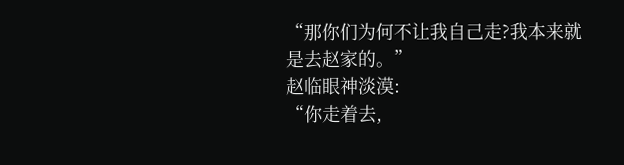“那你们为何不让我自己走?我本来就是去赵家的。”
赵临眼神淡漠:
“你走着去,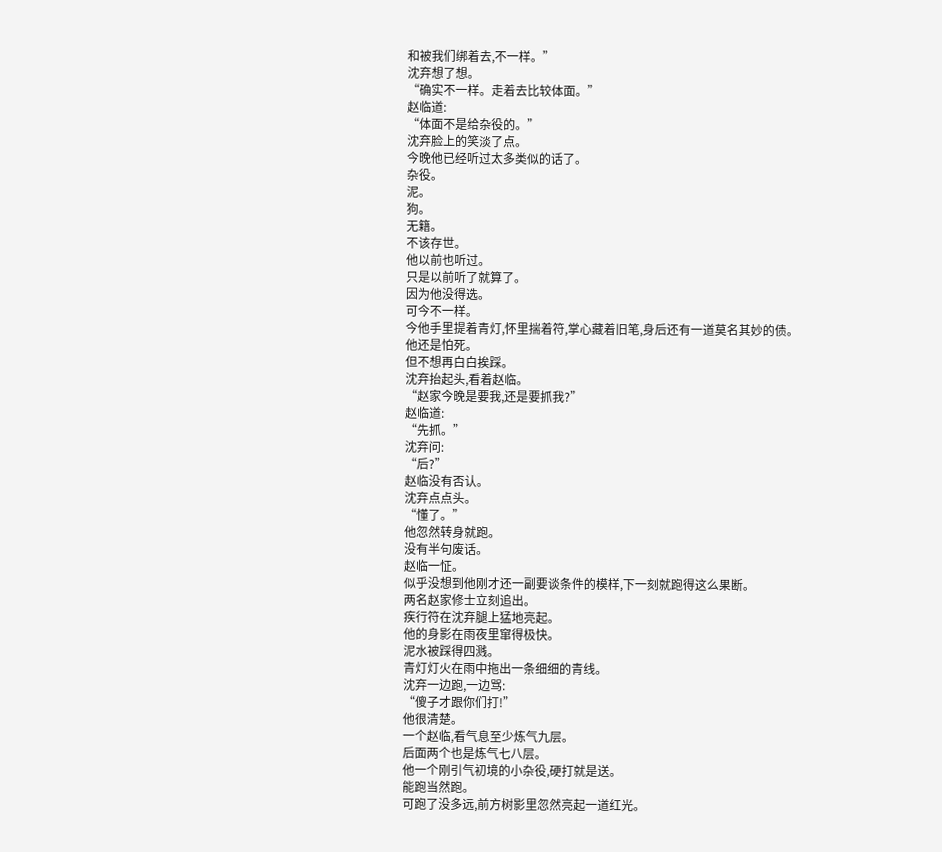和被我们绑着去,不一样。”
沈弃想了想。
“确实不一样。走着去比较体面。”
赵临道:
“体面不是给杂役的。”
沈弃脸上的笑淡了点。
今晚他已经听过太多类似的话了。
杂役。
泥。
狗。
无籍。
不该存世。
他以前也听过。
只是以前听了就算了。
因为他没得选。
可今不一样。
今他手里提着青灯,怀里揣着符,掌心藏着旧笔,身后还有一道莫名其妙的债。
他还是怕死。
但不想再白白挨踩。
沈弃抬起头,看着赵临。
“赵家今晚是要我,还是要抓我?”
赵临道:
“先抓。”
沈弃问:
“后?”
赵临没有否认。
沈弃点点头。
“懂了。”
他忽然转身就跑。
没有半句废话。
赵临一怔。
似乎没想到他刚才还一副要谈条件的模样,下一刻就跑得这么果断。
两名赵家修士立刻追出。
疾行符在沈弃腿上猛地亮起。
他的身影在雨夜里窜得极快。
泥水被踩得四溅。
青灯灯火在雨中拖出一条细细的青线。
沈弃一边跑,一边骂:
“傻子才跟你们打!”
他很清楚。
一个赵临,看气息至少炼气九层。
后面两个也是炼气七八层。
他一个刚引气初境的小杂役,硬打就是送。
能跑当然跑。
可跑了没多远,前方树影里忽然亮起一道红光。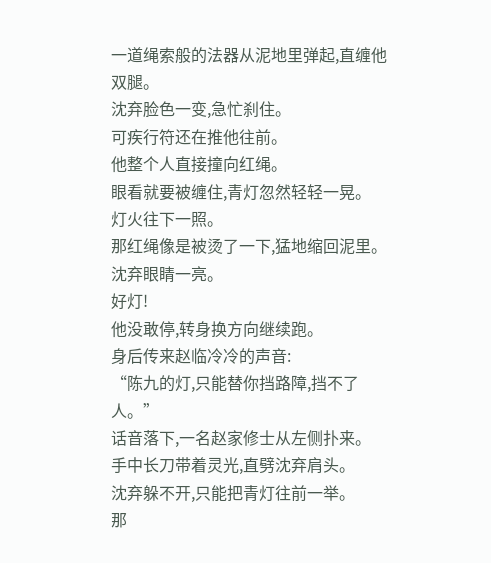一道绳索般的法器从泥地里弹起,直缠他双腿。
沈弃脸色一变,急忙刹住。
可疾行符还在推他往前。
他整个人直接撞向红绳。
眼看就要被缠住,青灯忽然轻轻一晃。
灯火往下一照。
那红绳像是被烫了一下,猛地缩回泥里。
沈弃眼睛一亮。
好灯!
他没敢停,转身换方向继续跑。
身后传来赵临冷冷的声音:
“陈九的灯,只能替你挡路障,挡不了人。”
话音落下,一名赵家修士从左侧扑来。
手中长刀带着灵光,直劈沈弃肩头。
沈弃躲不开,只能把青灯往前一举。
那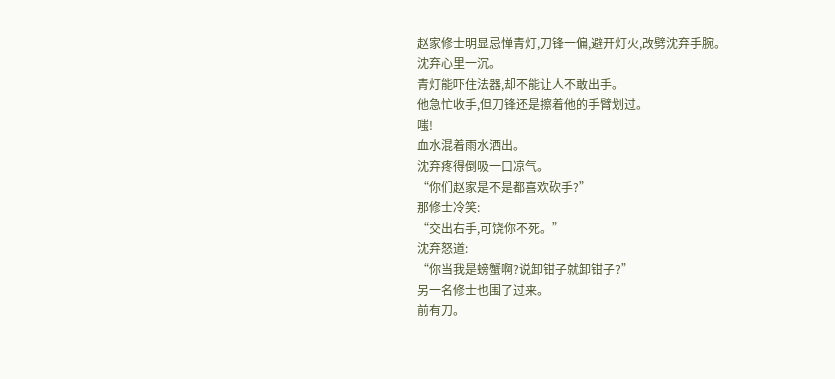赵家修士明显忌惮青灯,刀锋一偏,避开灯火,改劈沈弃手腕。
沈弃心里一沉。
青灯能吓住法器,却不能让人不敢出手。
他急忙收手,但刀锋还是擦着他的手臂划过。
嗤!
血水混着雨水洒出。
沈弃疼得倒吸一口凉气。
“你们赵家是不是都喜欢砍手?”
那修士冷笑:
“交出右手,可饶你不死。”
沈弃怒道:
“你当我是螃蟹啊?说卸钳子就卸钳子?”
另一名修士也围了过来。
前有刀。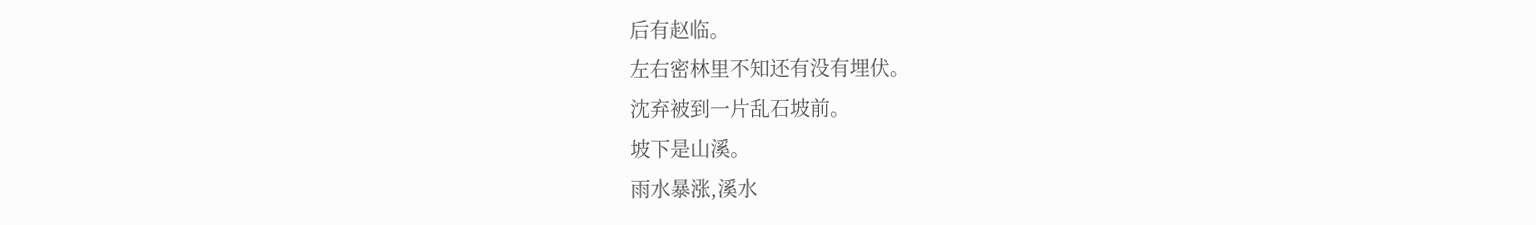后有赵临。
左右密林里不知还有没有埋伏。
沈弃被到一片乱石坡前。
坡下是山溪。
雨水暴涨,溪水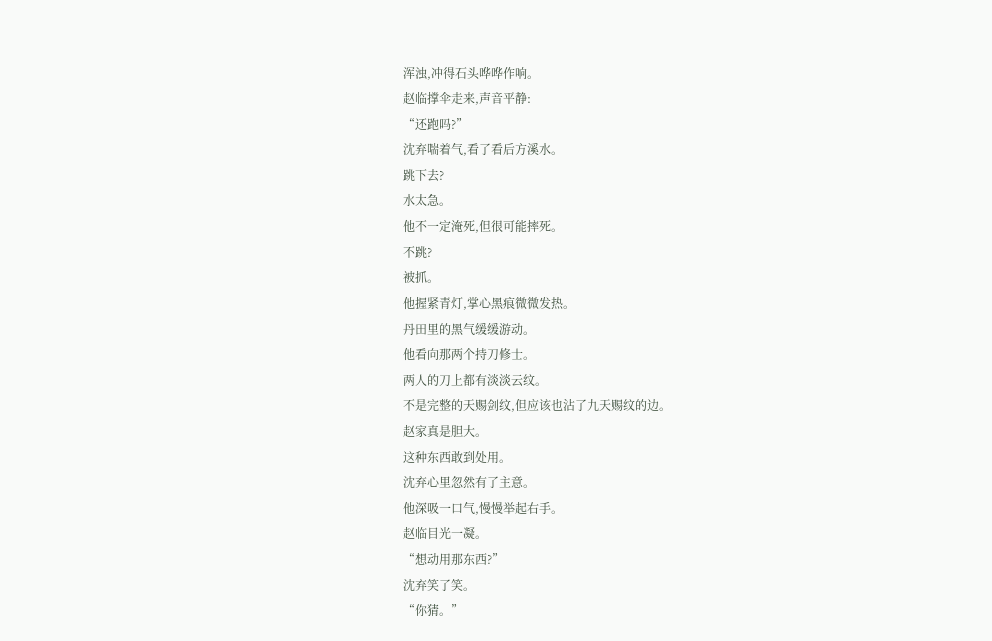浑浊,冲得石头哗哗作响。
赵临撑伞走来,声音平静:
“还跑吗?”
沈弃喘着气,看了看后方溪水。
跳下去?
水太急。
他不一定淹死,但很可能摔死。
不跳?
被抓。
他握紧青灯,掌心黑痕微微发热。
丹田里的黑气缓缓游动。
他看向那两个持刀修士。
两人的刀上都有淡淡云纹。
不是完整的天赐剑纹,但应该也沾了九天赐纹的边。
赵家真是胆大。
这种东西敢到处用。
沈弃心里忽然有了主意。
他深吸一口气,慢慢举起右手。
赵临目光一凝。
“想动用那东西?”
沈弃笑了笑。
“你猜。”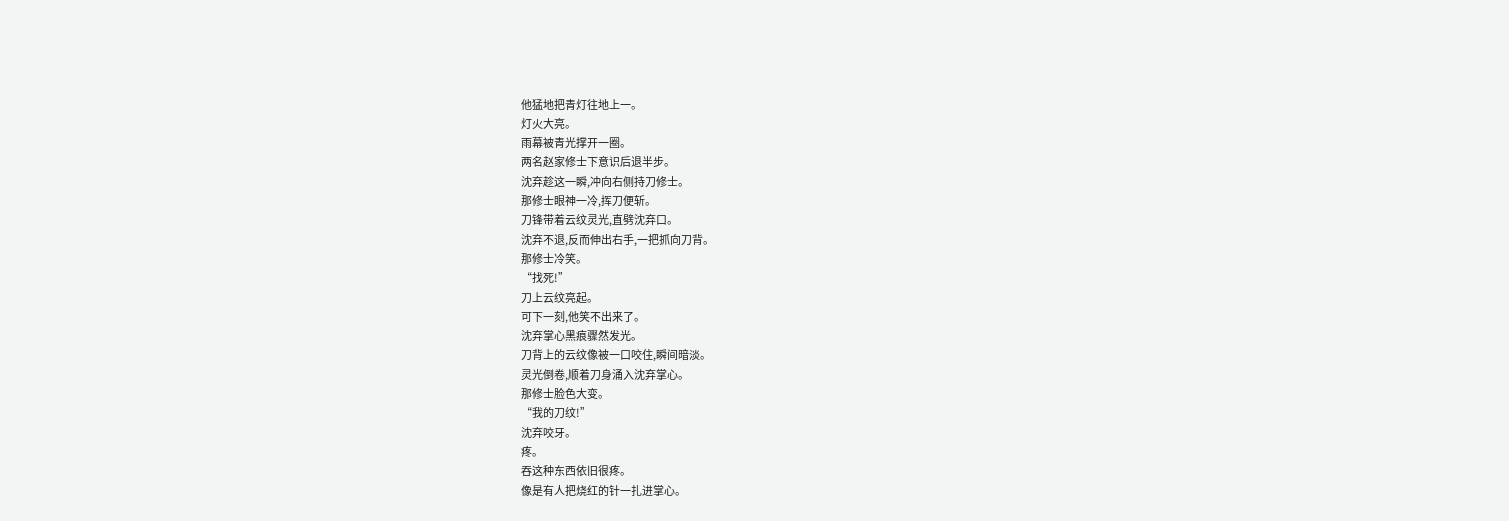他猛地把青灯往地上一。
灯火大亮。
雨幕被青光撑开一圈。
两名赵家修士下意识后退半步。
沈弃趁这一瞬,冲向右侧持刀修士。
那修士眼神一冷,挥刀便斩。
刀锋带着云纹灵光,直劈沈弃口。
沈弃不退,反而伸出右手,一把抓向刀背。
那修士冷笑。
“找死!”
刀上云纹亮起。
可下一刻,他笑不出来了。
沈弃掌心黑痕骤然发光。
刀背上的云纹像被一口咬住,瞬间暗淡。
灵光倒卷,顺着刀身涌入沈弃掌心。
那修士脸色大变。
“我的刀纹!”
沈弃咬牙。
疼。
吞这种东西依旧很疼。
像是有人把烧红的针一扎进掌心。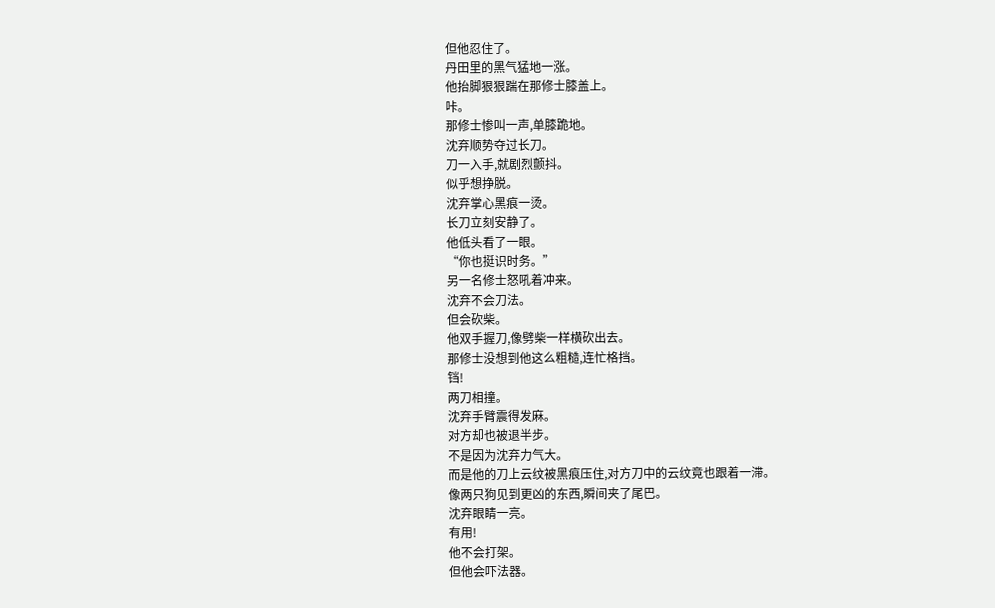但他忍住了。
丹田里的黑气猛地一涨。
他抬脚狠狠踹在那修士膝盖上。
咔。
那修士惨叫一声,单膝跪地。
沈弃顺势夺过长刀。
刀一入手,就剧烈颤抖。
似乎想挣脱。
沈弃掌心黑痕一烫。
长刀立刻安静了。
他低头看了一眼。
“你也挺识时务。”
另一名修士怒吼着冲来。
沈弃不会刀法。
但会砍柴。
他双手握刀,像劈柴一样横砍出去。
那修士没想到他这么粗糙,连忙格挡。
铛!
两刀相撞。
沈弃手臂震得发麻。
对方却也被退半步。
不是因为沈弃力气大。
而是他的刀上云纹被黑痕压住,对方刀中的云纹竟也跟着一滞。
像两只狗见到更凶的东西,瞬间夹了尾巴。
沈弃眼睛一亮。
有用!
他不会打架。
但他会吓法器。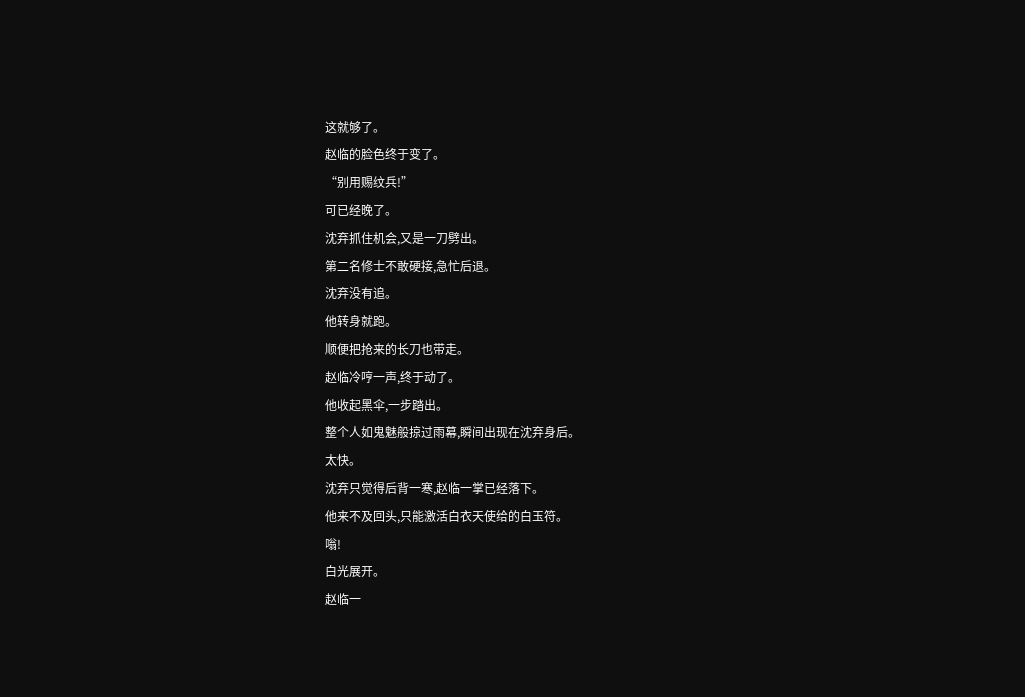这就够了。
赵临的脸色终于变了。
“别用赐纹兵!”
可已经晚了。
沈弃抓住机会,又是一刀劈出。
第二名修士不敢硬接,急忙后退。
沈弃没有追。
他转身就跑。
顺便把抢来的长刀也带走。
赵临冷哼一声,终于动了。
他收起黑伞,一步踏出。
整个人如鬼魅般掠过雨幕,瞬间出现在沈弃身后。
太快。
沈弃只觉得后背一寒,赵临一掌已经落下。
他来不及回头,只能激活白衣天使给的白玉符。
嗡!
白光展开。
赵临一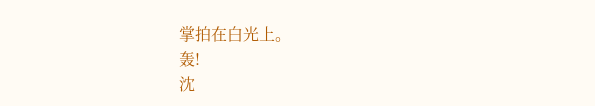掌拍在白光上。
轰!
沈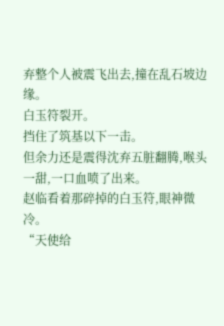弃整个人被震飞出去,撞在乱石坡边缘。
白玉符裂开。
挡住了筑基以下一击。
但余力还是震得沈弃五脏翻腾,喉头一甜,一口血喷了出来。
赵临看着那碎掉的白玉符,眼神微冷。
“天使给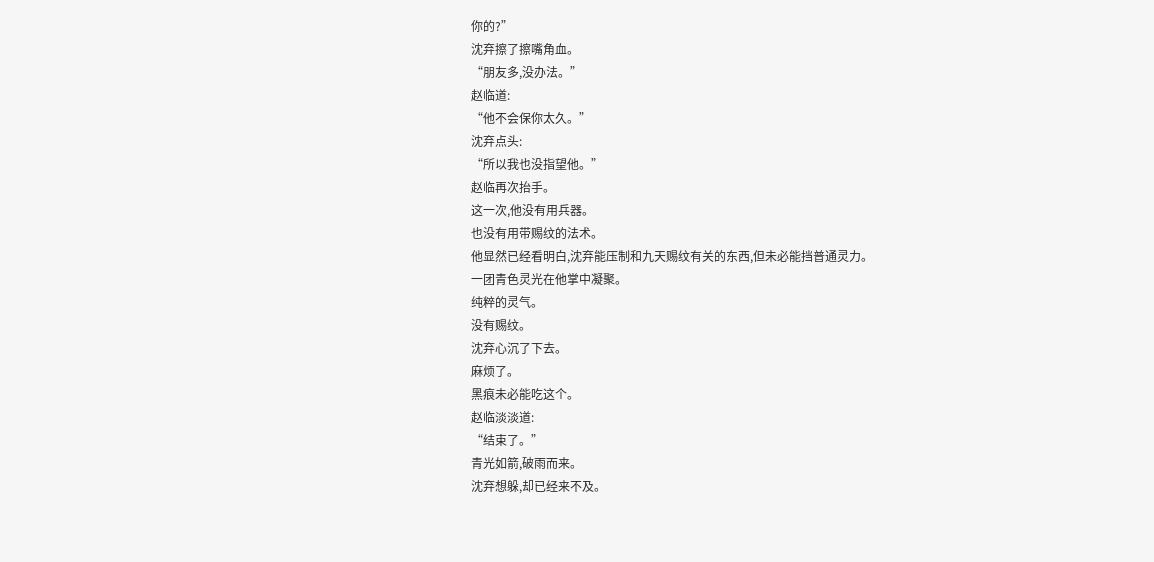你的?”
沈弃擦了擦嘴角血。
“朋友多,没办法。”
赵临道:
“他不会保你太久。”
沈弃点头:
“所以我也没指望他。”
赵临再次抬手。
这一次,他没有用兵器。
也没有用带赐纹的法术。
他显然已经看明白,沈弃能压制和九天赐纹有关的东西,但未必能挡普通灵力。
一团青色灵光在他掌中凝聚。
纯粹的灵气。
没有赐纹。
沈弃心沉了下去。
麻烦了。
黑痕未必能吃这个。
赵临淡淡道:
“结束了。”
青光如箭,破雨而来。
沈弃想躲,却已经来不及。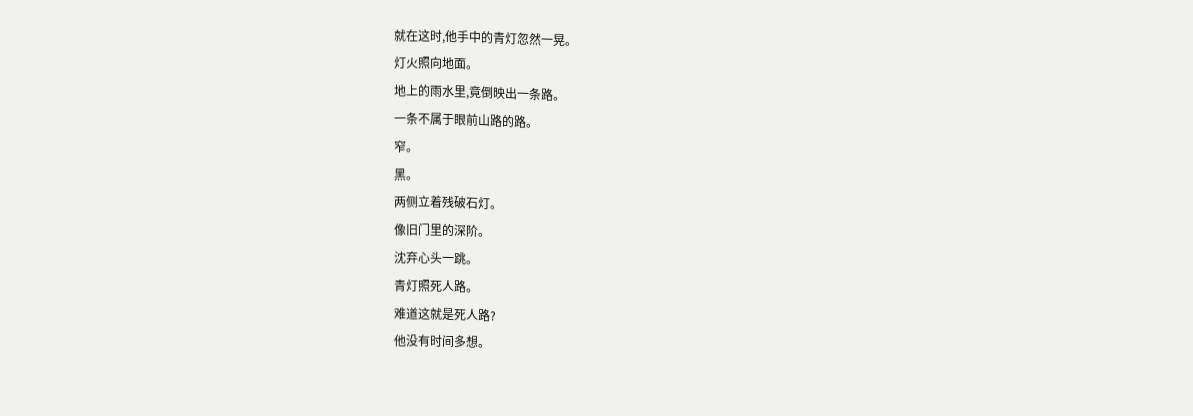就在这时,他手中的青灯忽然一晃。
灯火照向地面。
地上的雨水里,竟倒映出一条路。
一条不属于眼前山路的路。
窄。
黑。
两侧立着残破石灯。
像旧门里的深阶。
沈弃心头一跳。
青灯照死人路。
难道这就是死人路?
他没有时间多想。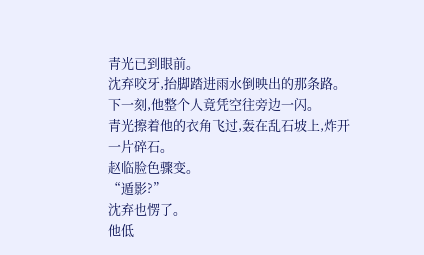青光已到眼前。
沈弃咬牙,抬脚踏进雨水倒映出的那条路。
下一刻,他整个人竟凭空往旁边一闪。
青光擦着他的衣角飞过,轰在乱石坡上,炸开一片碎石。
赵临脸色骤变。
“遁影?”
沈弃也愣了。
他低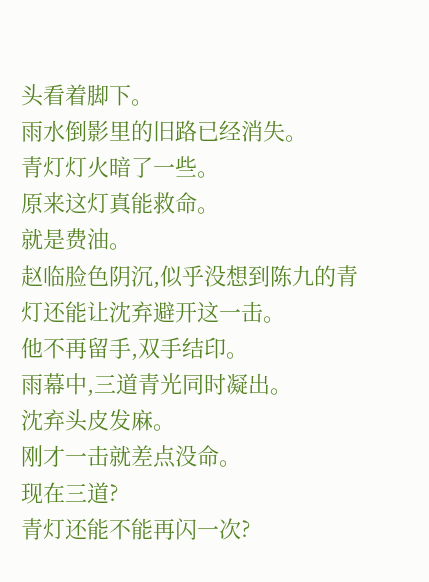头看着脚下。
雨水倒影里的旧路已经消失。
青灯灯火暗了一些。
原来这灯真能救命。
就是费油。
赵临脸色阴沉,似乎没想到陈九的青灯还能让沈弃避开这一击。
他不再留手,双手结印。
雨幕中,三道青光同时凝出。
沈弃头皮发麻。
刚才一击就差点没命。
现在三道?
青灯还能不能再闪一次?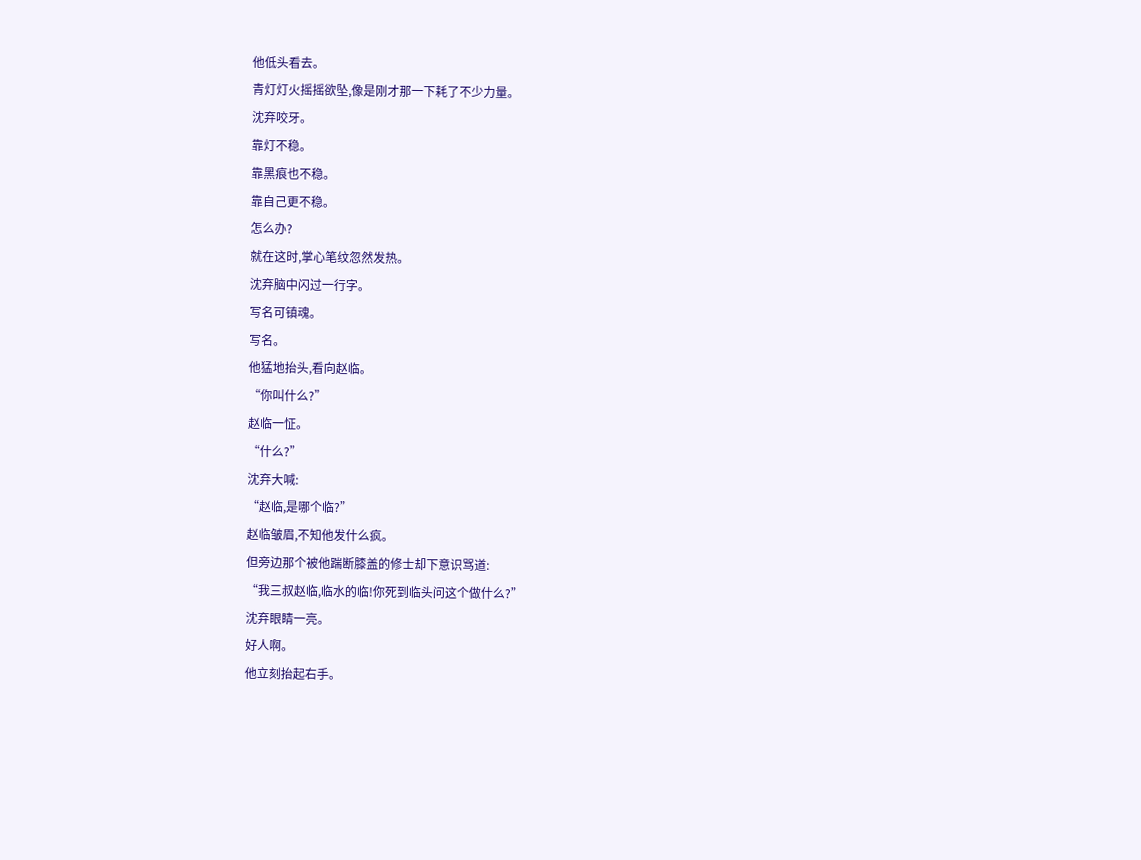他低头看去。
青灯灯火摇摇欲坠,像是刚才那一下耗了不少力量。
沈弃咬牙。
靠灯不稳。
靠黑痕也不稳。
靠自己更不稳。
怎么办?
就在这时,掌心笔纹忽然发热。
沈弃脑中闪过一行字。
写名可镇魂。
写名。
他猛地抬头,看向赵临。
“你叫什么?”
赵临一怔。
“什么?”
沈弃大喊:
“赵临,是哪个临?”
赵临皱眉,不知他发什么疯。
但旁边那个被他踹断膝盖的修士却下意识骂道:
“我三叔赵临,临水的临!你死到临头问这个做什么?”
沈弃眼睛一亮。
好人啊。
他立刻抬起右手。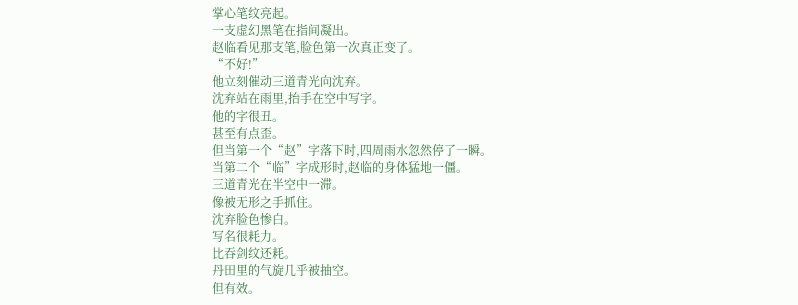掌心笔纹亮起。
一支虚幻黑笔在指间凝出。
赵临看见那支笔,脸色第一次真正变了。
“不好!”
他立刻催动三道青光向沈弃。
沈弃站在雨里,抬手在空中写字。
他的字很丑。
甚至有点歪。
但当第一个“赵”字落下时,四周雨水忽然停了一瞬。
当第二个“临”字成形时,赵临的身体猛地一僵。
三道青光在半空中一滞。
像被无形之手抓住。
沈弃脸色惨白。
写名很耗力。
比吞剑纹还耗。
丹田里的气旋几乎被抽空。
但有效。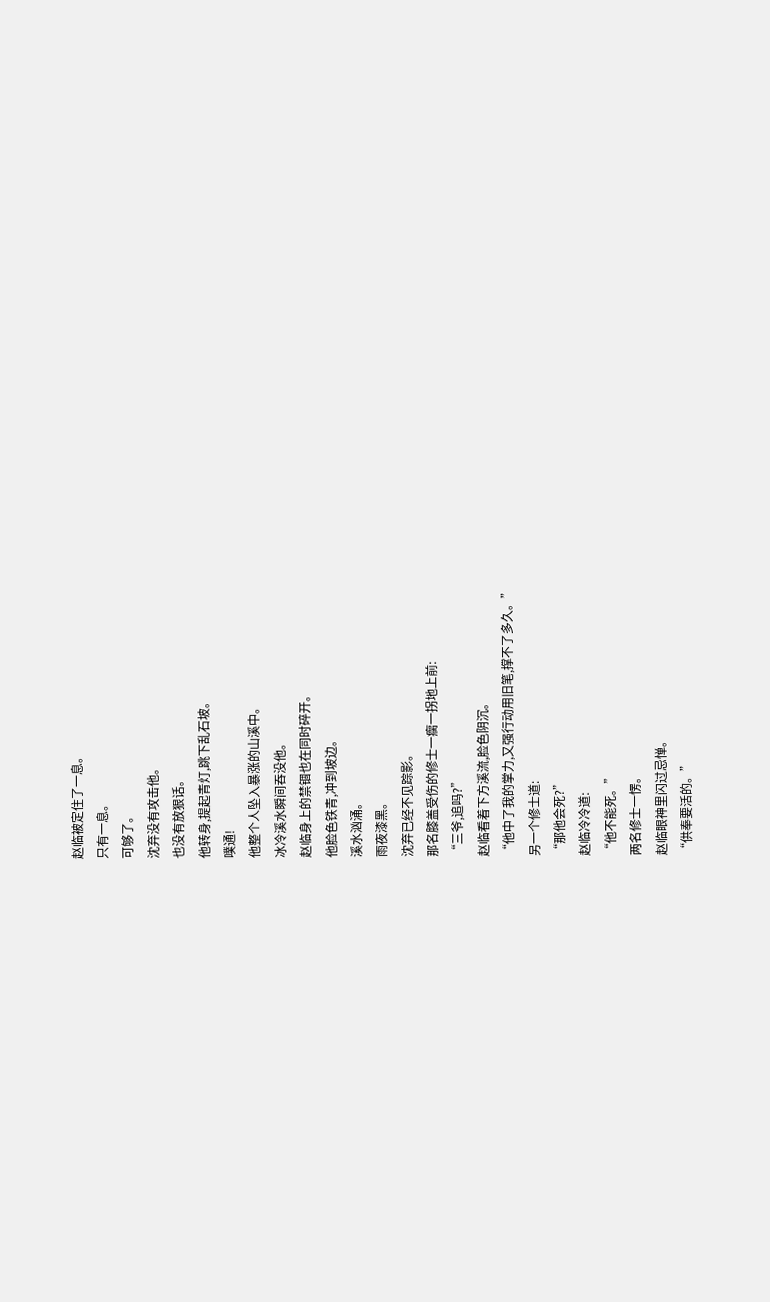赵临被定住了一息。
只有一息。
可够了。
沈弃没有攻击他。
也没有放狠话。
他转身,提起青灯,跳下乱石坡。
噗通!
他整个人坠入暴涨的山溪中。
冰冷溪水瞬间吞没他。
赵临身上的禁锢也在同时碎开。
他脸色铁青,冲到坡边。
溪水汹涌。
雨夜漆黑。
沈弃已经不见踪影。
那名膝盖受伤的修士一瘸一拐地上前:
“三爷,追吗?”
赵临看着下方溪流,脸色阴沉。
“他中了我的掌力,又强行动用旧笔,撑不了多久。”
另一个修士道:
“那他会死?”
赵临冷冷道:
“他不能死。”
两名修士一愣。
赵临眼神里闪过忌惮。
“供奉要活的。”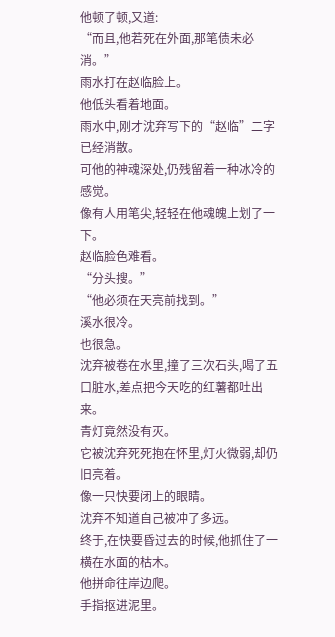他顿了顿,又道:
“而且,他若死在外面,那笔债未必消。”
雨水打在赵临脸上。
他低头看着地面。
雨水中,刚才沈弃写下的“赵临”二字已经消散。
可他的神魂深处,仍残留着一种冰冷的感觉。
像有人用笔尖,轻轻在他魂魄上划了一下。
赵临脸色难看。
“分头搜。”
“他必须在天亮前找到。”
溪水很冷。
也很急。
沈弃被卷在水里,撞了三次石头,喝了五口脏水,差点把今天吃的红薯都吐出来。
青灯竟然没有灭。
它被沈弃死死抱在怀里,灯火微弱,却仍旧亮着。
像一只快要闭上的眼睛。
沈弃不知道自己被冲了多远。
终于,在快要昏过去的时候,他抓住了一横在水面的枯木。
他拼命往岸边爬。
手指抠进泥里。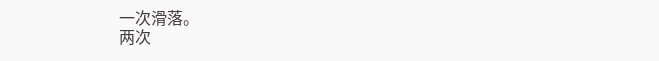一次滑落。
两次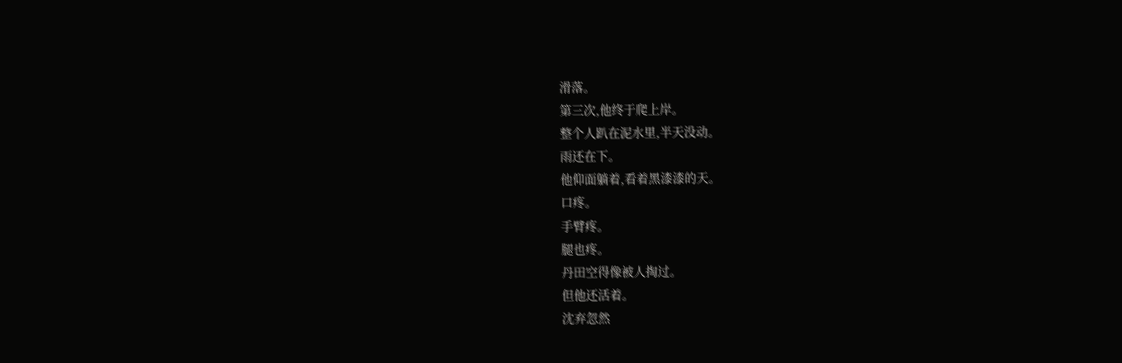滑落。
第三次,他终于爬上岸。
整个人趴在泥水里,半天没动。
雨还在下。
他仰面躺着,看着黑漆漆的天。
口疼。
手臂疼。
腿也疼。
丹田空得像被人掏过。
但他还活着。
沈弃忽然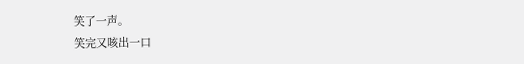笑了一声。
笑完又咳出一口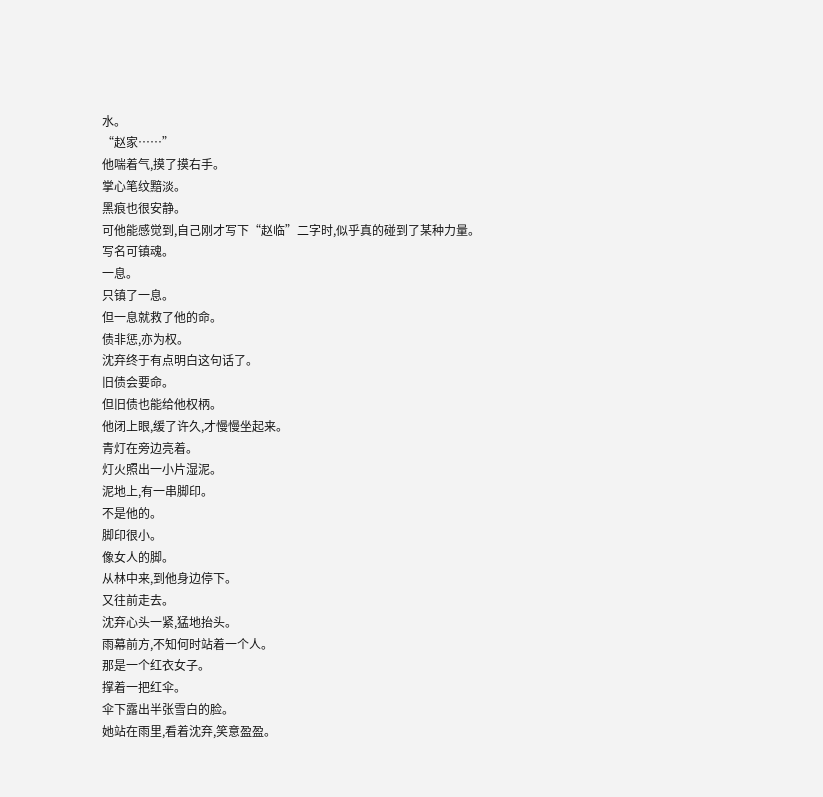水。
“赵家……”
他喘着气,摸了摸右手。
掌心笔纹黯淡。
黑痕也很安静。
可他能感觉到,自己刚才写下“赵临”二字时,似乎真的碰到了某种力量。
写名可镇魂。
一息。
只镇了一息。
但一息就救了他的命。
债非惩,亦为权。
沈弃终于有点明白这句话了。
旧债会要命。
但旧债也能给他权柄。
他闭上眼,缓了许久,才慢慢坐起来。
青灯在旁边亮着。
灯火照出一小片湿泥。
泥地上,有一串脚印。
不是他的。
脚印很小。
像女人的脚。
从林中来,到他身边停下。
又往前走去。
沈弃心头一紧,猛地抬头。
雨幕前方,不知何时站着一个人。
那是一个红衣女子。
撑着一把红伞。
伞下露出半张雪白的脸。
她站在雨里,看着沈弃,笑意盈盈。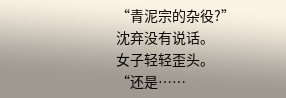“青泥宗的杂役?”
沈弃没有说话。
女子轻轻歪头。
“还是……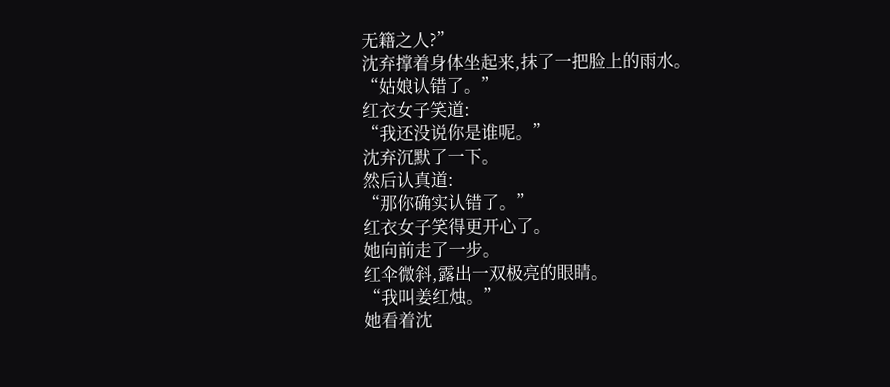无籍之人?”
沈弃撑着身体坐起来,抹了一把脸上的雨水。
“姑娘认错了。”
红衣女子笑道:
“我还没说你是谁呢。”
沈弃沉默了一下。
然后认真道:
“那你确实认错了。”
红衣女子笑得更开心了。
她向前走了一步。
红伞微斜,露出一双极亮的眼睛。
“我叫姜红烛。”
她看着沈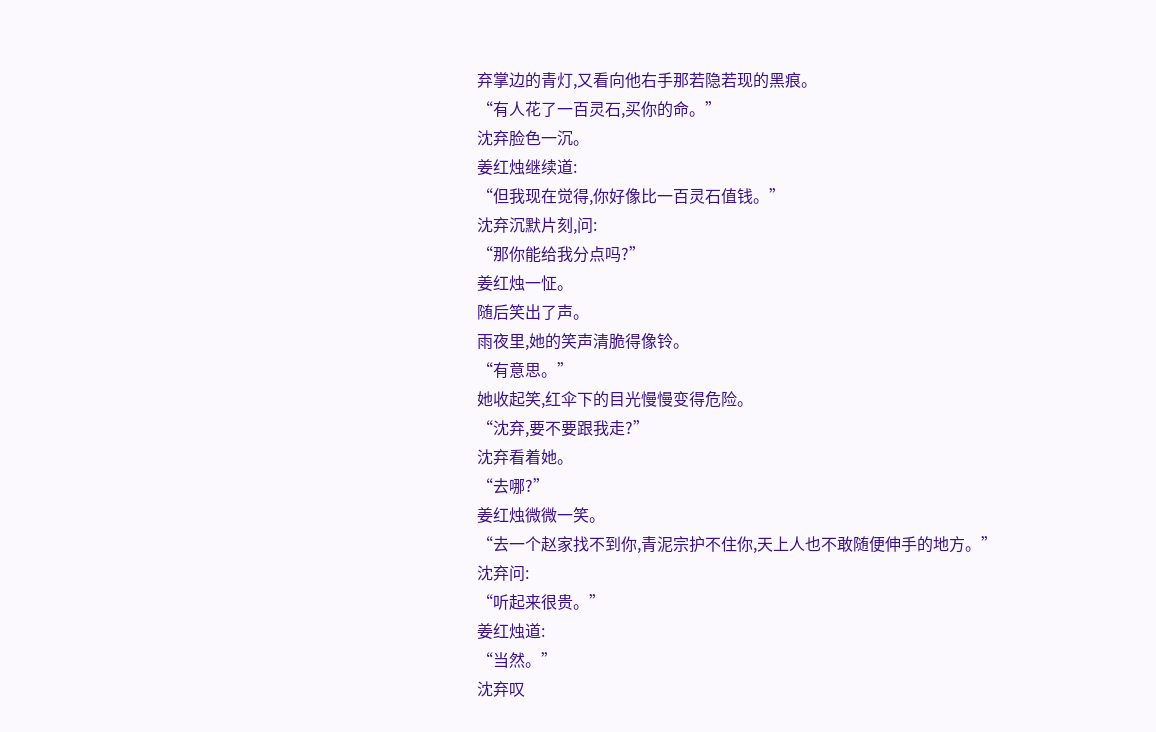弃掌边的青灯,又看向他右手那若隐若现的黑痕。
“有人花了一百灵石,买你的命。”
沈弃脸色一沉。
姜红烛继续道:
“但我现在觉得,你好像比一百灵石值钱。”
沈弃沉默片刻,问:
“那你能给我分点吗?”
姜红烛一怔。
随后笑出了声。
雨夜里,她的笑声清脆得像铃。
“有意思。”
她收起笑,红伞下的目光慢慢变得危险。
“沈弃,要不要跟我走?”
沈弃看着她。
“去哪?”
姜红烛微微一笑。
“去一个赵家找不到你,青泥宗护不住你,天上人也不敢随便伸手的地方。”
沈弃问:
“听起来很贵。”
姜红烛道:
“当然。”
沈弃叹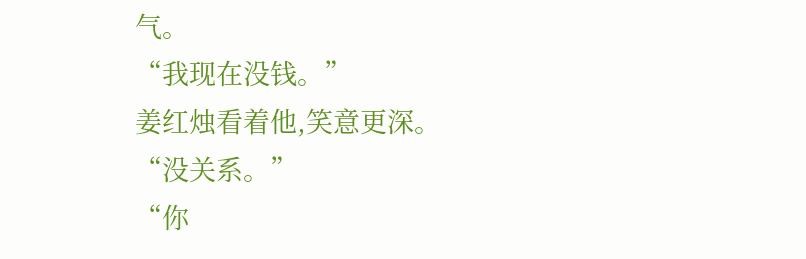气。
“我现在没钱。”
姜红烛看着他,笑意更深。
“没关系。”
“你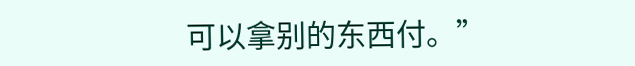可以拿别的东西付。”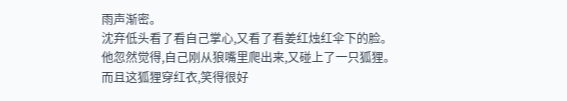雨声渐密。
沈弃低头看了看自己掌心,又看了看姜红烛红伞下的脸。
他忽然觉得,自己刚从狼嘴里爬出来,又碰上了一只狐狸。
而且这狐狸穿红衣,笑得很好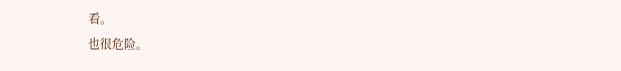看。
也很危险。